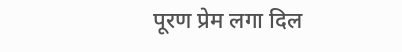पूरण प्रेम लगा दिल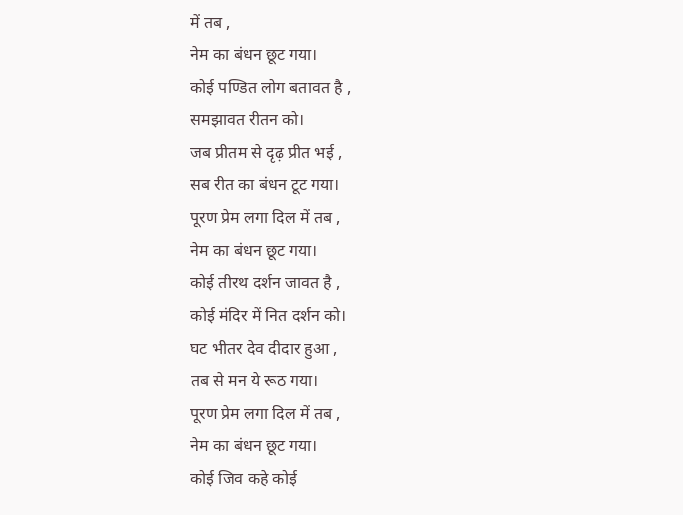में तब ,
नेम का बंधन छूट गया।
कोई पण्डित लोग बतावत है ,
समझावत रीतन को।
जब प्रीतम से दृढ़ प्रीत भई ,
सब रीत का बंधन टूट गया।
पूरण प्रेम लगा दिल में तब ,
नेम का बंधन छूट गया।
कोई तीरथ दर्शन जावत है ,
कोई मंदिर में नित दर्शन को।
घट भीतर देव दीदार हुआ ,
तब से मन ये रूठ गया।
पूरण प्रेम लगा दिल में तब ,
नेम का बंधन छूट गया।
कोई जिव कहे कोई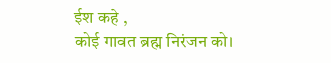ईश कहे ,
कोई गावत ब्रह्म निरंजन को।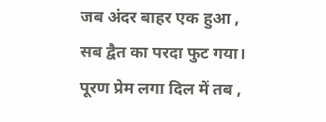जब अंदर बाहर एक हुआ ,
सब द्वैत का परदा फुट गया।
पूरण प्रेम लगा दिल में तब ,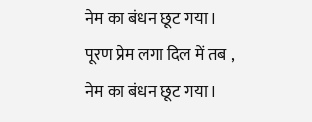नेम का बंधन छूट गया।
पूरण प्रेम लगा दिल में तब ,
नेम का बंधन छूट गया।